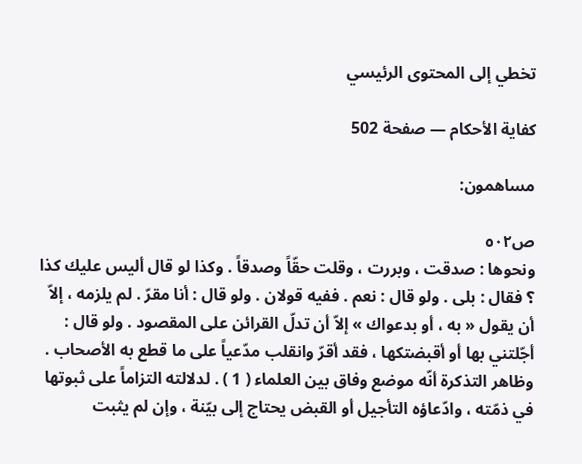تخطي إلى المحتوى الرئيسي

كفاية الأحكام — صفحة 502

مساهمون:

ص٥٠٢
ونحوها : صدقت ، وبررت ، وقلت حقّاً وصدقاً . وكذا لو قال أليس عليك كذا ؟ فقال : بلى . ولو قال : نعم . ففيه قولان . ولو قال : أنا مقرّ . لم يلزمه ، إلاّ أن يقول « به ، أو بدعواك » إلاّ أن تدلّ القرائن على المقصود . ولو قال : أجّلتني بها أو أقبضتكها ، فقد أقرّ وانقلب مدّعياً على ما قطع به الأصحاب . وظاهر التذكرة أنّه موضع وفاق بين العلماء ( 1 ) . لدلالته التزاماً على ثبوتها في ذمّته ، وادّعاؤه التأجيل أو القبض يحتاج إلى بيّنة ، وإن لم يثبت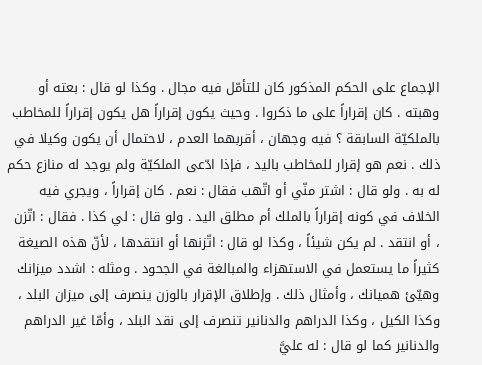الإجماع على الحكم المذكور كان للتأمّل فيه مجال . وكذا لو قال : بعته أو وهبته . كان إقراراً على ما ذكروا . وحيث يكون إقراراً هل يكون إقراراً للمخاطب بالملكيّة السابقة ؟ فيه وجهان ، أقربهما العدم ، لاحتمال أن يكون وكيلا في ذلك . نعم هو إقرار للمخاطب باليد ، فإذا ادّعى الملكيّة ولم يوجد له منازع حكم له به . ولو قال : اشتر منّي أو اتّهب فقال : نعم . كان إقراراً ، ويجري فيه الخلاف في كونه إقراراً بالملك أم مطلق اليد . ولو قال : لي كذا . فقال : اتّزن ، أو انتقد . لم يكن شيئاً ، وكذا لو قال : اتّزنها أو انتقدها ، لأنّ هذه الصيغة كثيراً ما يستعمل في الاستهزاء والمبالغة في الجحود . ومثله : اشدد ميزانك وهيّئ هميانك ، وأمثال ذلك . وإطلاق الإقرار بالوزن ينصرف إلى ميزان البلد ، وكذا الكيل ، وكذا الدراهم والدنانير تنصرف إلى نقد البلد ، وأمّا غير الدراهم والدنانير كما لو قال : له عليَّ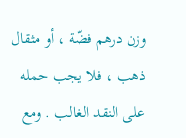وزن درهم فضّة ، أو مثقال ذهب ، فلا يجب حمله على النقد الغالب . ومع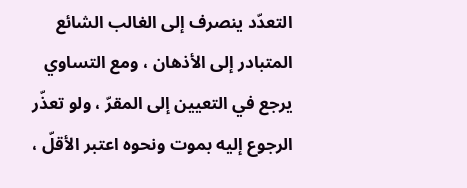التعدّد ينصرف إلى الغالب الشائع المتبادر إلى الأذهان ، ومع التساوي يرجع في التعيين إلى المقرّ ، ولو تعذّر الرجوع إليه بموت ونحوه اعتبر الأقلّ ،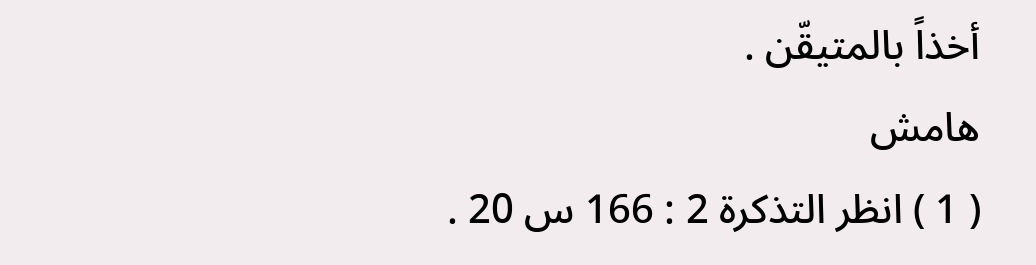أخذاً بالمتيقّن .
هامش
( 1 ) انظر التذكرة 2 : 166 س 20 .